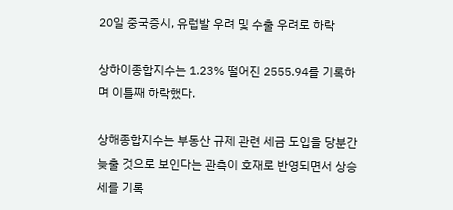20일 중국증시, 유럽발 우려 및 수출 우려로 하락

상하이종합지수는 1.23% 떨어진 2555.94를 기록하며 이틀째 하락했다.

상해종합지수는 부동산 규제 관련 세금 도입을 당분간 늦출 것으로 보인다는 관측이 호재로 반영되면서 상승세를 기록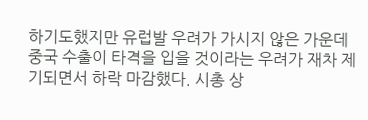하기도했지만 유럽발 우려가 가시지 않은 가운데 중국 수출이 타격을 입을 것이라는 우려가 재차 제기되면서 하락 마감했다. 시총 상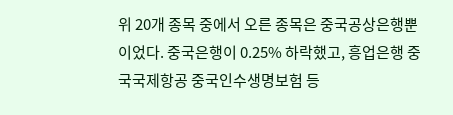위 20개 종목 중에서 오른 종목은 중국공상은행뿐이었다. 중국은행이 0.25% 하락했고, 흥업은행 중국국제항공 중국인수생명보험 등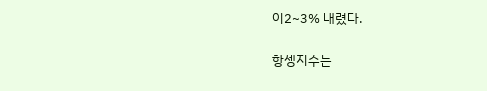이2~3% 내렸다.


항셍지수는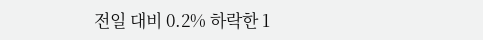전일 대비 0.2% 하락한 1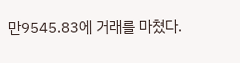만9545.83에 거래를 마쳤다.